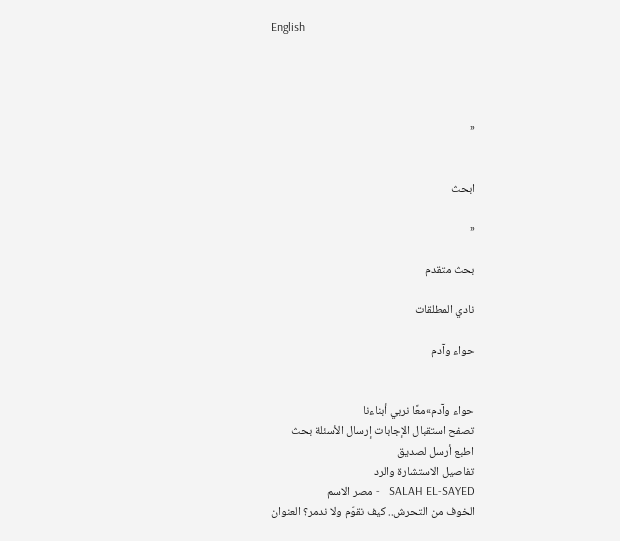English




«


ابحث

«

بحث متقدم

نادي المطلقات

حواء وآدم


حواء وآدم»معًا نربي أبناءنا
تصفح استقبال الإجابات إرسال الأسئلة بحث
اطبع أرسل لصديق
تفاصيل الاستشارة والرد
SALAH EL-SAYED   - مصر الاسم
الخوف من التحرش.. كيف نقوّم ولا ندمر؟ العنوان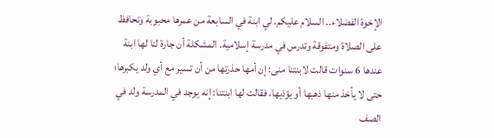الإخوة الفضلاء.. السلام عليكم. لي ابنة في السابعة من عمرها محبوبة وتحافظ على الصلاة ومتفوقة وتدرس في مدرسة إسلامية. المشكلة أن جارة لنا لها ابنة عندها 6 سنوات قالت لابنتنا منى: إن أمها حذرتها من أن تسير مع أي ولد يكبرها؛ حتى لا يأخذ منها ذهبها أو يؤذيها، فقالت لها ابنتنا: إنه يوجد في المدرسة ولد في الصف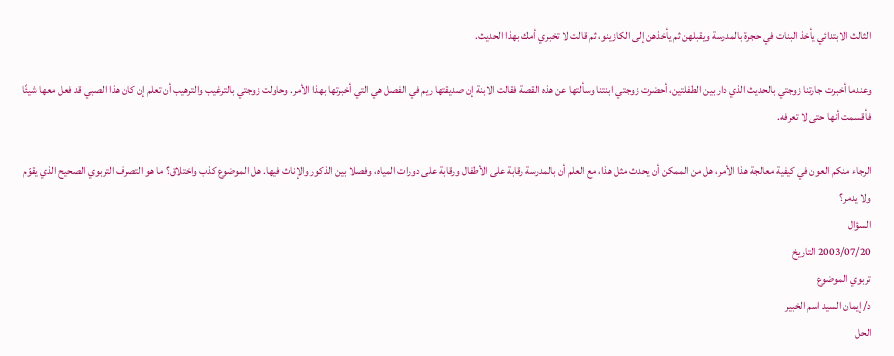الثالث الابتدائي يأخذ البنات في حجرة بالمدرسة ويقبلهن ثم يأخذهن إلى الكازينو، ثم قالت لا تخبري أمك بهذا الحديث.

وعندما أخبرت جارتنا زوجتي بالحديث الذي دار بين الطفلتين، أحضرت زوجتي ابنتنا وسألتها عن هذه القصة فقالت الابنة إن صديقتها ريم في الفصل هي التي أخبرتها بهذا الأمر. وحاولت زوجتي بالترغيب والترهيب أن تعلم إن كان هذا الصبي قد فعل معها شيئًا فأقسمت أنها حتى لا تعرفه.

الرجاء منكم العون في كيفية معالجة هذا الأمر، هل من الممكن أن يحدث مثل هذا، مع العلم أن بالمدرسة رقابة على الأطفال ورقابة على دورات المياه، وفصلا بين الذكور والإناث فيها. هل الموضوع كذب واختلاق؟ ما هو التصرف التربوي الصحيح الذي يقوّم ولا يدمر؟
السؤال
2003/07/20 التاريخ
تربوي الموضوع
د/ إيمان السيد اسم الخبير
الحل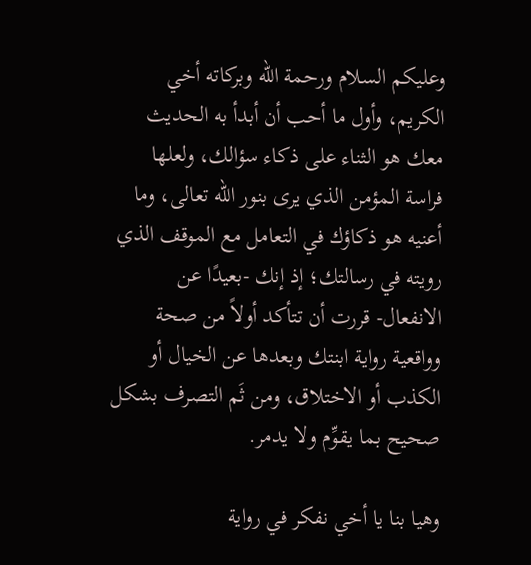وعليكم السلام ورحمة الله وبركاته أخي الكريم، وأول ما أحب أن أبدأ به الحديث معك هو الثناء على ذكاء سؤالك، ولعلها فراسة المؤمن الذي يرى بنور الله تعالى، وما أعنيه هو ذكاؤك في التعامل مع الموقف الذي رويته في رسالتك؛ إذ إنك -بعيدًا عن الانفعال- قررت أن تتأكد أولاً من صحة وواقعية رواية ابنتك وبعدها عن الخيال أو الكذب أو الاختلاق، ومن ثَم التصرف بشكل صحيح بما يقوِّم ولا يدمر.

وهيا بنا يا أخي نفكر في رواية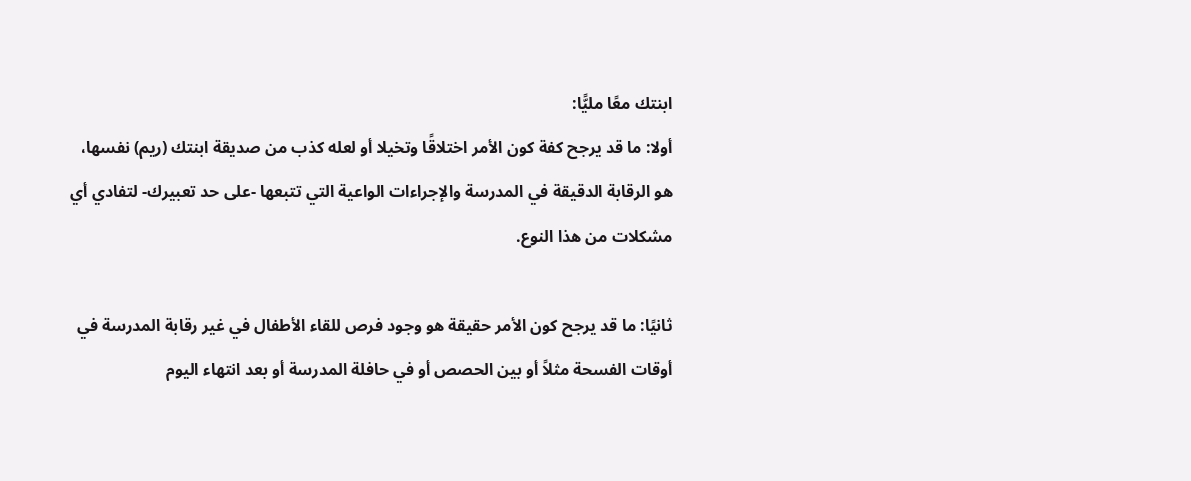ابنتك معًا مليًّا:
أولا: ما قد يرجح كفة كون الأمر اختلاقًا وتخيلا أو لعله كذب من صديقة ابنتك (ريم) نفسها، هو الرقابة الدقيقة في المدرسة والإجراءات الواعية التي تتبعها -على حد تعبيرك- لتفادي أي مشكلات من هذا النوع.

ثانيًا: ما قد يرجح كون الأمر حقيقة هو وجود فرص للقاء الأطفال في غير رقابة المدرسة في أوقات الفسحة مثلاً أو بين الحصص أو في حافلة المدرسة أو بعد انتهاء اليوم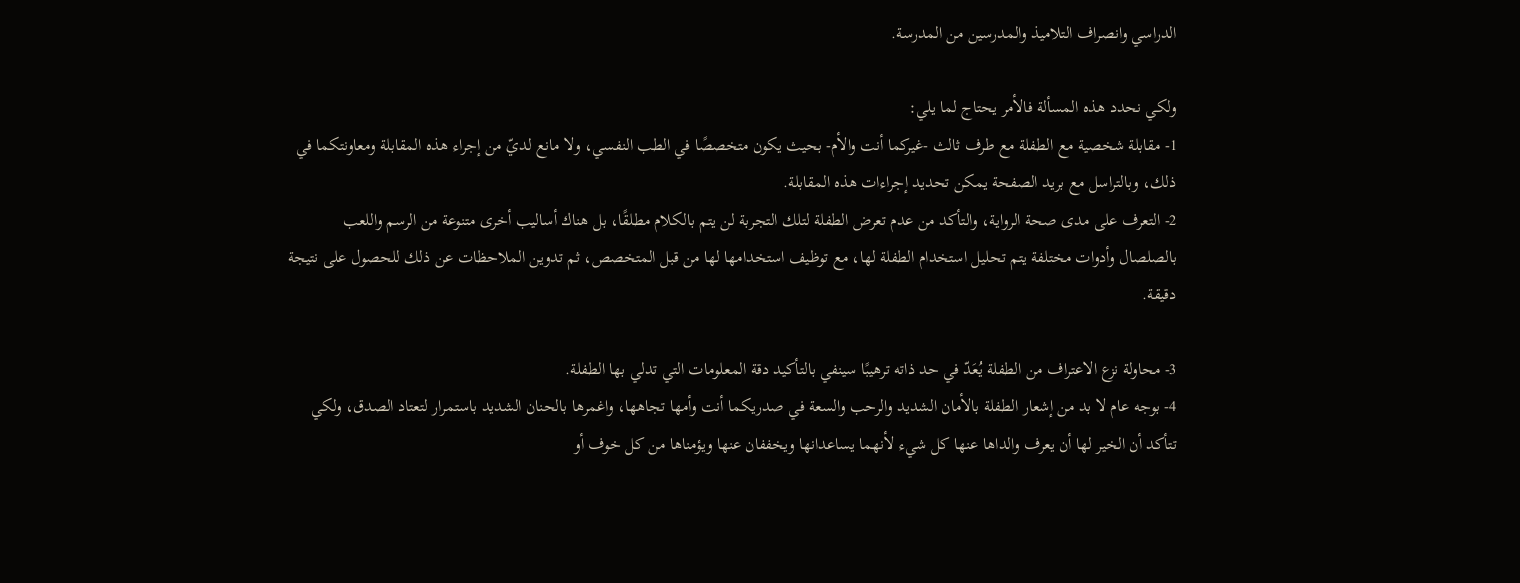الدراسي وانصراف التلاميذ والمدرسين من المدرسة.

ولكي نحدد هذه المسألة فالأمر يحتاج لما يلي:
1- مقابلة شخصية مع الطفلة مع طرف ثالث -غيركما أنت والأم- بحيث يكون متخصصًا في الطب النفسي، ولا مانع لديّ من إجراء هذه المقابلة ومعاونتكما في ذلك، وبالتراسل مع بريد الصفحة يمكن تحديد إجراءات هذه المقابلة.
2- التعرف على مدى صحة الرواية، والتأكد من عدم تعرض الطفلة لتلك التجربة لن يتم بالكلام مطلقًا، بل هناك أساليب أخرى متنوعة من الرسم واللعب بالصلصال وأدوات مختلفة يتم تحليل استخدام الطفلة لها، مع توظيف استخدامها لها من قبل المتخصص، ثم تدوين الملاحظات عن ذلك للحصول على نتيجة دقيقة.

3- محاولة نزع الاعتراف من الطفلة يُعَدّ في حد ذاته ترهيبًا سينفي بالتأكيد دقة المعلومات التي تدلي بها الطفلة.
4- بوجه عام لا بد من إشعار الطفلة بالأمان الشديد والرحب والسعة في صدريكما أنت وأمها تجاهها، واغمرها بالحنان الشديد باستمرار لتعتاد الصدق، ولكي تتأكد أن الخير لها أن يعرف والداها عنها كل شيء لأنهما يساعدانها ويخففان عنها ويؤمناها من كل خوف أو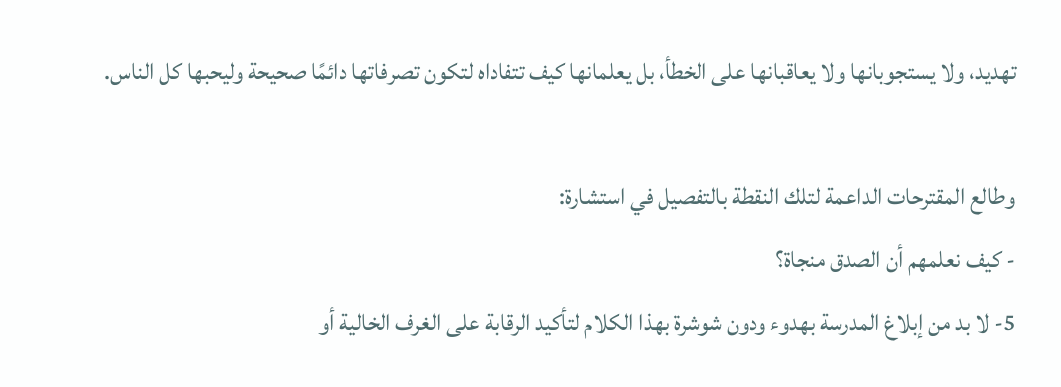تهديد، ولا يستجوبانها ولا يعاقبانها على الخطأ، بل يعلمانها كيف تتفاداه لتكون تصرفاتها دائمًا صحيحة وليحبها كل الناس.

وطالع المقترحات الداعمة لتلك النقطة بالتفصيل في استشارة:
- كيف نعلمهم أن الصدق منجاة؟
5- لا بد من إبلاغ المدرسة بهدوء ودون شوشرة بهذا الكلام لتأكيد الرقابة على الغرف الخالية أو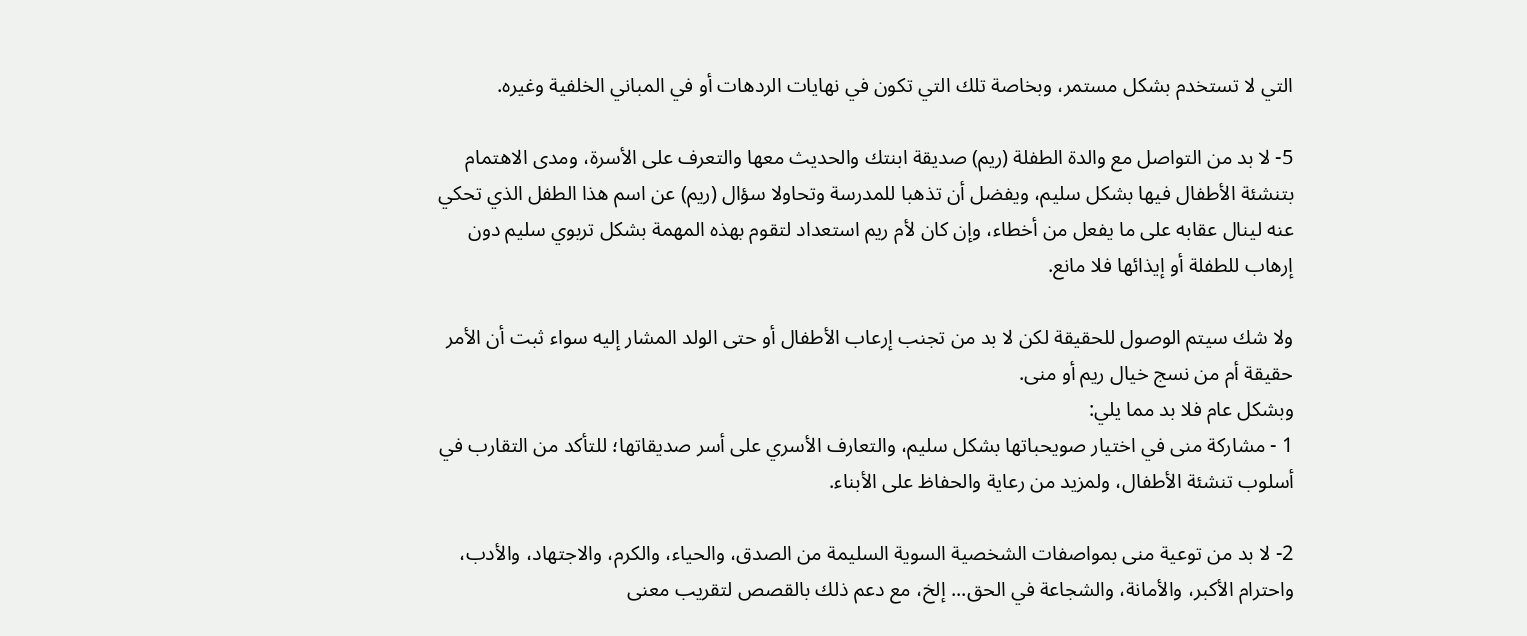التي لا تستخدم بشكل مستمر، وبخاصة تلك التي تكون في نهايات الردهات أو في المباني الخلفية وغيره.

5- لا بد من التواصل مع والدة الطفلة (ريم) صديقة ابنتك والحديث معها والتعرف على الأسرة، ومدى الاهتمام بتنشئة الأطفال فيها بشكل سليم، ويفضل أن تذهبا للمدرسة وتحاولا سؤال (ريم) عن اسم هذا الطفل الذي تحكي عنه لينال عقابه على ما يفعل من أخطاء، وإن كان لأم ريم استعداد لتقوم بهذه المهمة بشكل تربوي سليم دون إرهاب للطفلة أو إيذائها فلا مانع.

ولا شك سيتم الوصول للحقيقة لكن لا بد من تجنب إرعاب الأطفال أو حتى الولد المشار إليه سواء ثبت أن الأمر حقيقة أم من نسج خيال ريم أو منى.
وبشكل عام فلا بد مما يلي:
1 - مشاركة منى في اختيار صويحباتها بشكل سليم، والتعارف الأسري على أسر صديقاتها؛ للتأكد من التقارب في أسلوب تنشئة الأطفال، ولمزيد من رعاية والحفاظ على الأبناء.

2- لا بد من توعية منى بمواصفات الشخصية السوية السليمة من الصدق، والحياء، والكرم، والاجتهاد، والأدب، واحترام الأكبر، والأمانة، والشجاعة في الحق... إلخ، مع دعم ذلك بالقصص لتقريب معنى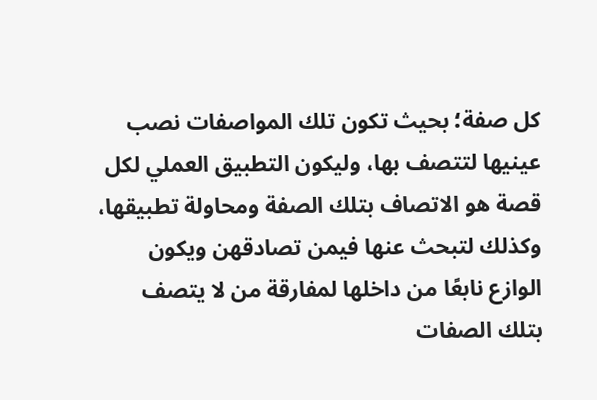كل صفة؛ بحيث تكون تلك المواصفات نصب عينيها لتتصف بها، وليكون التطبيق العملي لكل قصة هو الاتصاف بتلك الصفة ومحاولة تطبيقها، وكذلك لتبحث عنها فيمن تصادقهن ويكون الوازع نابعًا من داخلها لمفارقة من لا يتصف بتلك الصفات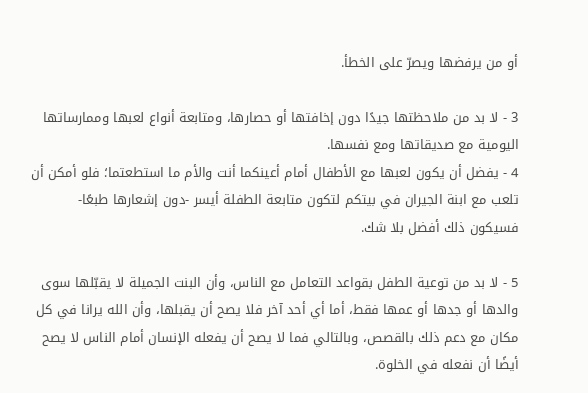أو من يرفضها ويصرّ على الخطأ.

3 - لا بد من ملاحظتها جيدًا دون إخافتها أو حصارها، ومتابعة أنواع لعبها وممارساتها اليومية مع صديقاتها ومع نفسها.
4 - يفضل أن يكون لعبها مع الأطفال أمام أعينكما أنت والأم ما استطعتما؛ فلو أمكن أن تلعب مع ابنة الجيران في بيتكم لتكون متابعة الطفلة أيسر -دون إشعارها طبعًا- فسيكون ذلك أفضل بلا شك.

5 - لا بد من توعية الطفل بقواعد التعامل مع الناس، وأن البنت الجميلة لا يقبّلها سوى والدها أو جدها أو عمها فقط، أما أي أحد آخر فلا يصح أن يقبلها، وأن الله يرانا في كل مكان مع دعم ذلك بالقصص، وبالتالي فما لا يصح أن يفعله الإنسان أمام الناس لا يصح أيضًا أن نفعله في الخلوة.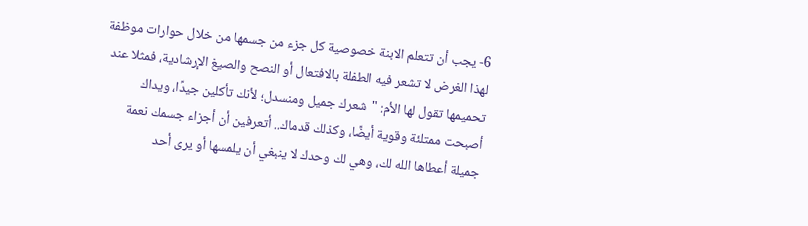6- يجب أن تتعلم الابنة خصوصية كل جزء من جسمها من خلال حوارات موظفة لهذا الغرض لا تشعر فيه الطفلة بالافتعال أو النصح والصيغ الإرشادية، فمثلا عند تحميمها تقول لها الأم: "شعرك جميل ومنسدل؛ لأنك تأكلين جيدًا، ويداك أصبحت ممتلئة وقوية أيضًا، وكذلك قدماك.. أتعرفين أن أجزاء جسمك نعمة جميلة أعطاها الله لك، وهي لك وحدك لا ينبغي أن يلمسها أو يرى أحد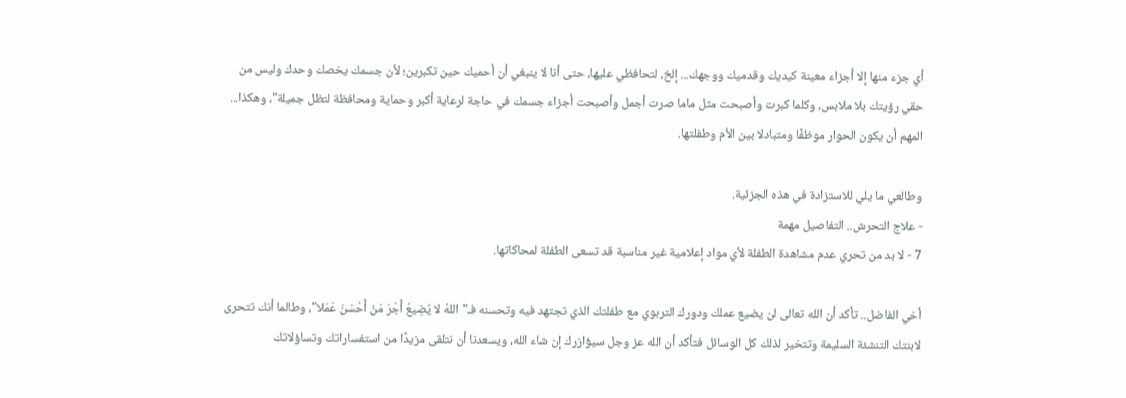أي جزء منها إلا أجزاء معينة كيديك وقدميك ووجهك... إلخ، لتحافظي عليها، حتى أنا لا ينبغي أن أحميك حين تكبرين؛ لأن جسمك يخصك وحدك وليس من حقي رؤيتك بلا ملابس، وكلما كبرت وأصبحت مثل ماما صرت أجمل وأصبحت أجزاء جسمك في حاجة لرعاية أكبر وحماية ومحافظة لتظل جميلة"، وهكذا... المهم أن يكون الحوار موظفًا ومتبادلا بين الأم وطفلتها.

وطالعي ما يلي للاستزادة في هذه الجزئية.
- علاج التحرش.. التفاصيل مهمة
7 - لا بد من تحري عدم مشاهدة الطفلة لأي مواد إعلامية غير مناسبة قد تسعى الطفلة لمحاكاتها.

أخي الفاضل.. تأكد أن الله تعالى لن يضيع عملك ودورك التربوي مع طفلتك الذي تجتهد فيه وتحسنه فـ"اللهُ لا يُضِيعُ أَجْرَ مَنْ أَحْسَنَ عَمَلا"، وطالما أنك تتحرى لابنتك التنشئة السليمة وتتخير لذلك كل الوسائل فتأكد أن الله عز وجل سيؤازرك إن شاء الله، ويسعدنا أن نتلقى مزيدًا من استفساراتك وتساؤلاتك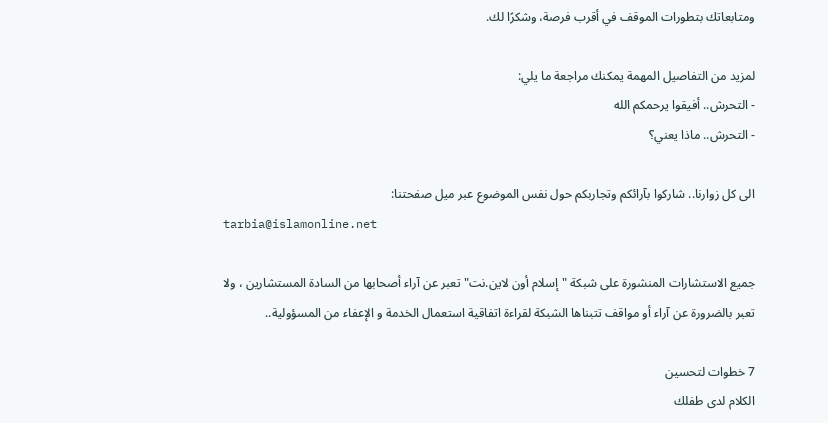ومتابعاتك بتطورات الموقف في أقرب فرصة، وشكرًا لك.

لمزيد من التفاصيل المهمة يمكنك مراجعة ما يلي:
- التحرش.. أفيقوا يرحمكم الله
- التحرش.. ماذا يعني؟

الى كل زوارنا.. شاركوا بآرائكم وتجاربكم حول نفس الموضوع عبر ميل صفحتنا:
tarbia@islamonline.net

جميع الاستشارات المنشورة على شبكة "إسلام أون لاين.نت" تعبر عن آراء أصحابها من السادة المستشارين ، ولا تعبر بالضرورة عن آراء أو مواقف تتبناها الشبكة لقراءة اتفاقية استعمال الخدمة و الإعفاء من المسؤولية..

7 خطوات لتحسين
الكلام لدى طفلك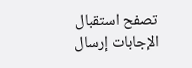تصفح استقبال الإجابات إرسال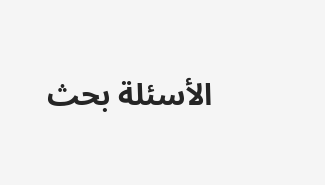الأسئلة بحث